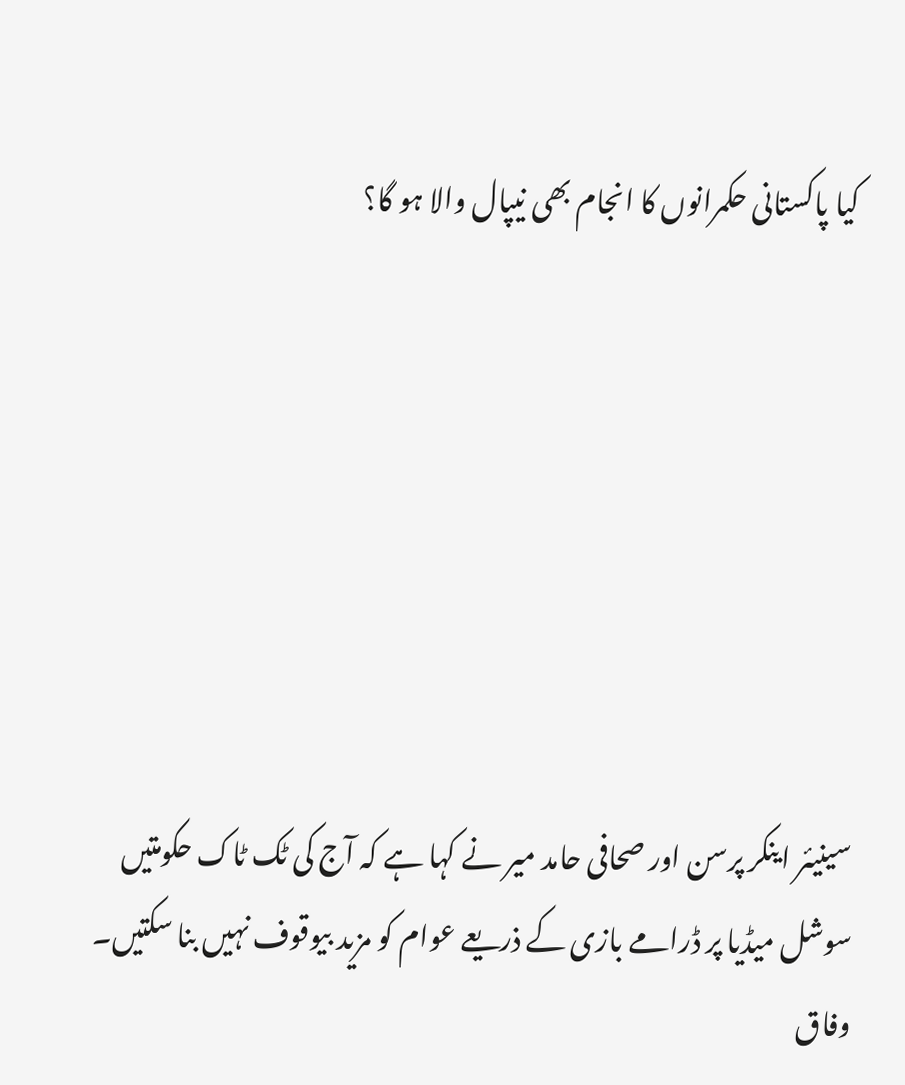کیا پاکستانی حکمرانوں کا انجام بھی نیپال والا ہو گا؟







سینیئر اینکر پرسن اور صحافی حامد میر نے کہا ہے کہ آج کی ٹک ٹاک حکومتیں سوشل میڈیا پر ڈرامے بازی کے ذریعے عوام کو مزید بیوقوف نہیں بنا سکتیں۔ وفاق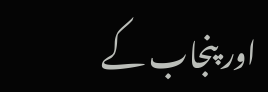اور پنجاب کے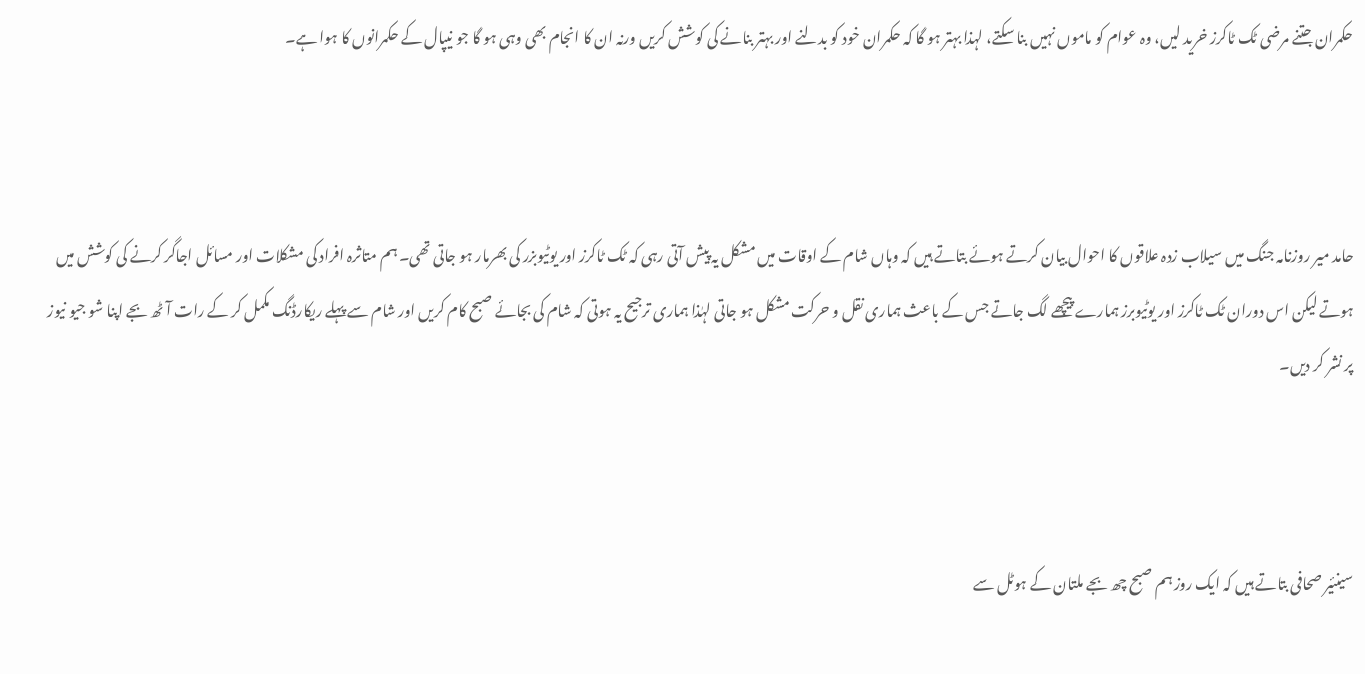حکمران جتنے مرضی ٹک ٹاکرز خرید لیں، وہ عوام کو ماموں نہیں بنا سکتے، لہذا بہتر ہو گا کہ حکمران خود کو بدلنے اور بہتر بنانے کی کوشش کریں ورنہ ان کا انجام بھی وہی ہو گا جو نیپال کے حکمرانوں کا ہوا ہے۔



حامد میر روزنامہ جنگ میں سیلاب زدہ علاقوں کا احوال بیان کرتے ہوئے بتاتے ہیں کہ وہاں شام کے اوقات میں مشکل یہ پیش آتی رہی کہ ٹک ٹاکرز اور یوٹیوبزر کی بھرمار ہو جاتی تھی۔ ہم متاثرہ افراد کی مشکلات اور مسائل اجاگر کرنے کی کوشش میں ہوتے لیکن اس دوران ٹک ٹاکرز اور یوٹیوبرز ہمارے پیچھے لگ جاتے جس کے باعث ہماری نقل و حرکت مشکل ہو جاتی لہٰذا ہماری ترجیح یہ ہوتی کہ شام کی بجائے صبح کام کریں اور شام سے پہلے ریکارڈنگ مکمل کر کے رات آٹھ بجے اپنا شو جیو نیوز پر نشر کر دیں۔



سینئیر صحافی بتاتے ہیں کہ ایک روز ہم صبح چھ بجے ملتان کے ہوٹل سے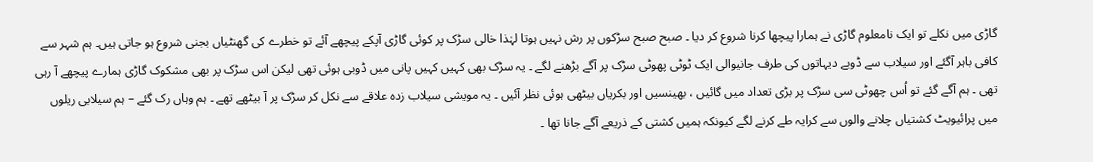گاڑی میں نکلے تو ایک نامعلوم گاڑی نے ہمارا پیچھا کرنا شروع کر دیا ۔ صبح صبح سڑکوں پر رش نہیں ہوتا لہٰذا خالی سڑک پر کوئی گاڑی آپکے پیچھے آئے تو خطرے کی گھنٹیاں بجنی شروع ہو جاتی ہیں۔ ہم شہر سے کافی باہر آگئے اور سیلاب سے ڈوبے دیہاتوں کی طرف جانیوالی ایک ٹوٹی پھوٹی سڑک پر آگے بڑھنے لگے ۔ یہ سڑک بھی کہیں کہیں پانی میں ڈوبی ہوئی تھی لیکن اس سڑک پر بھی مشکوک گاڑی ہمارے پیچھے آ رہی تھی ۔ ہم آگے گئے تو اُس چھوٹی سی سڑک پر بڑی تعداد میں گائیں ، بھینسیں اور بکریاں بیٹھی ہوئی نظر آئیں ۔ یہ مویشی سیلاب زدہ علاقے سے نکل کر سڑک پر آ بیٹھے تھے ۔ ہم وہاں رک گئے – ہم سیلابی ریلوں میں پرائیویٹ کشتیاں چلانے والوں سے کرایہ طے کرنے لگے کیونکہ ہمیں کشتی کے ذریعے آگے جانا تھا ۔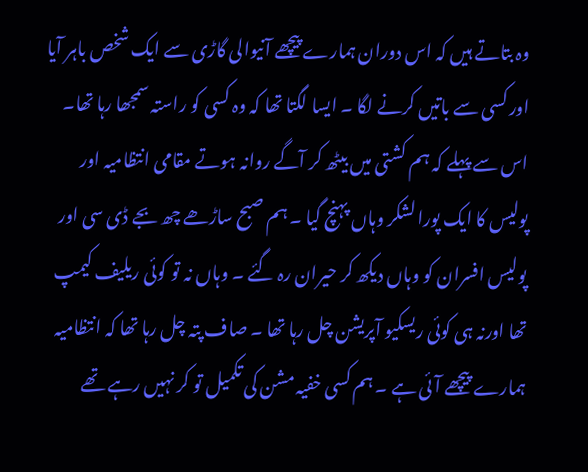وہ بتاتے ہیں کہ اس دوران ہمارے پیچھے آنیوالی گاڑی سے ایک شخص باہر آیا اور کسی سے باتیں کرنے لگا ۔ ایسا لگتا تھا کہ وہ کسی کو راستہ سمجھا رہا تھا۔ اس سے پہلے کہ ہم کشتی میں بیٹھ کر آگے روانہ ہوتے مقامی انتظامیہ اور پولیس کا ایک پورا لشکر وہاں پہنچ گیا ۔ ہم صبح ساڑھے چھ بجے ڈی سی اور پولیس افسران کو وہاں دیکھ کر حیران رہ گئے ۔ وہاں نہ تو کوئی ریلیف کیمپ تھا اورنہ ہی کوئی ریسکیو آپریشن چل رہا تھا ۔ صاف پتہ چل رہا تھا کہ انتظامیہ ہمارے پیچھے آئی ہے ۔ ہم کسی خفیہ مشن کی تکمیل تو کر نہیں رہے تھے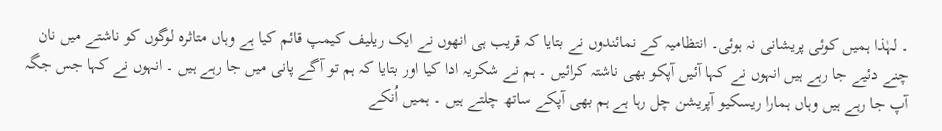۔ لہٰذا ہمیں کوئی پریشانی نہ ہوئی۔ انتظامیہ کے نمائندوں نے بتایا کہ قریب ہی انھوں نے ایک ریلیف کیمپ قائم کیا ہے وہاں متاثرہ لوگوں کو ناشتے میں نان چنے دئیے جا رہے ہیں انہوں نے کہا آئیں آپکو بھی ناشتہ کرائیں ۔ ہم نے شکریہ ادا کیا اور بتایا کہ ہم تو آگے پانی میں جا رہے ہیں ۔ انہوں نے کہا جس جگہ آپ جا رہے ہیں وہاں ہمارا ریسکیو آپریشن چل رہا ہے ہم بھی آپکے ساتھ چلتے ہیں ۔ ہمیں اُنکے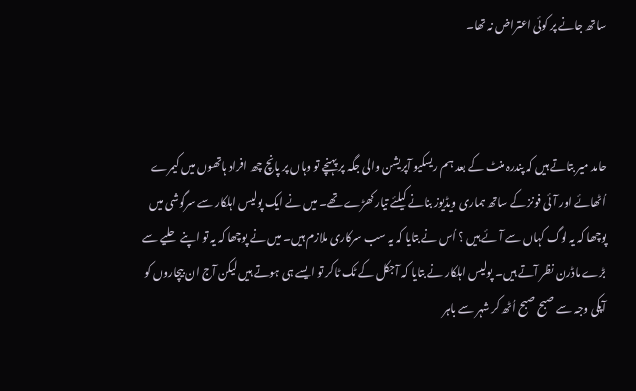ساتھ جانے پر کوئی اعتراض نہ تھا۔



حامد میر بتاتے ہیں کہ پندرہ منٹ کے بعد ہم ریسکیو آپریشن والی جگہ پر پہنچے تو وہاں پر پانچ چھ افراد ہاتھوں میں کیمرے اُٹھائے اور آئی فونز کے ساتھ ہماری ویڈیوز بنانے کیلئے تیار کھڑے تھے۔ میں نے ایک پولیس اہلکار سے سرگوشی میں پوچھا کہ یہ لوگ کہاں سے آئے ہیں ؟ اُس نے بتایا کہ یہ سب سرکاری ملازم ہیں۔ میں نے پوچھا کہ یہ تو اپنے حلیے سے بڑے ماڈرن نظر آتے ہیں۔ پولیس اہلکار نے بتایا کہ آجکل کے ٹک ٹاکر تو ایسے ہی ہوتے ہیں لیکن آج ان بیچاروں کو آپکی وجہ سے صبح صبح اُٹھ کر شہر سے باہر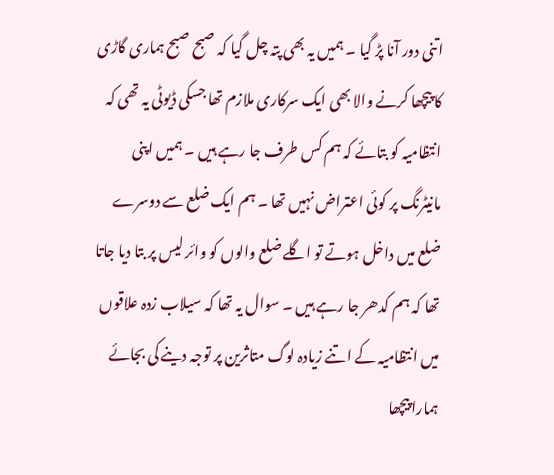اتنی دور آنا پڑ گیا ۔ ہمیں یہ بھی پتہ چل گیا کہ صبح صبح ہماری گاڑی کا پیچھا کرنے والا بھی ایک سرکاری ملازم تھا جسکی ڈیوٹی یہ تھی کہ انتظامیہ کو بتائے کہ ہم کس طرف جا رہے ہیں ۔ ہمیں اپنی مانیٹرنگ پر کوئی اعتراض نہیں تھا ۔ ہم ایک ضلع سے دوسرے ضلع میں داخل ہوتے تو اگلے ضلع والوں کو وائر لیس پر بتا دیا جاتا تھا کہ ہم کدھر جا رہے ہیں ۔ سوال یہ تھا کہ سیلاب زدہ علاقوں میں انتظامیہ کے اتنے زیادہ لوگ متاثرین پر توجہ دینے کی بجائے ہمارا پیچھا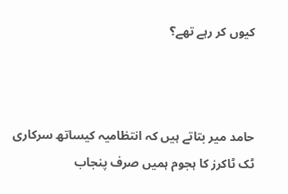کیوں کر رہے تھے؟



حامد میر بتاتے ہیں کہ انتظامیہ کیساتھ سرکاری ٹک ٹاکرز کا ہجوم ہمیں صرف پنجاب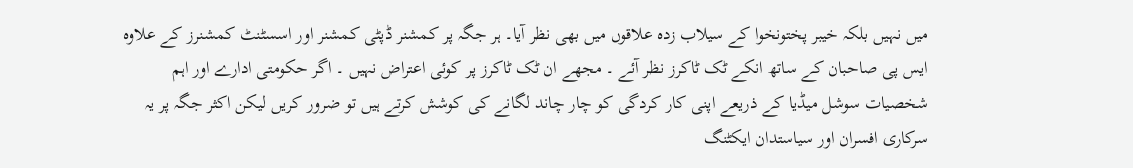میں نہیں بلکہ خیبر پختونخوا کے سیلاب زدہ علاقوں میں بھی نظر آیا۔ ہر جگہ پر کمشنر ڈپٹی کمشنر اور اسسٹنٹ کمشنرز کے علاوہ ایس پی صاحبان کے ساتھ انکے ٹک ٹاکرز نظر آئے ۔ مجھے ان ٹک ٹاکرز پر کوئی اعتراض نہیں ۔ اگر حکومتی ادارے اور اہم شخصیات سوشل میڈیا کے ذریعے اپنی کار کردگی کو چار چاند لگانے کی کوشش کرتے ہیں تو ضرور کریں لیکن اکثر جگہ پر یہ سرکاری افسران اور سیاستدان ایکٹنگ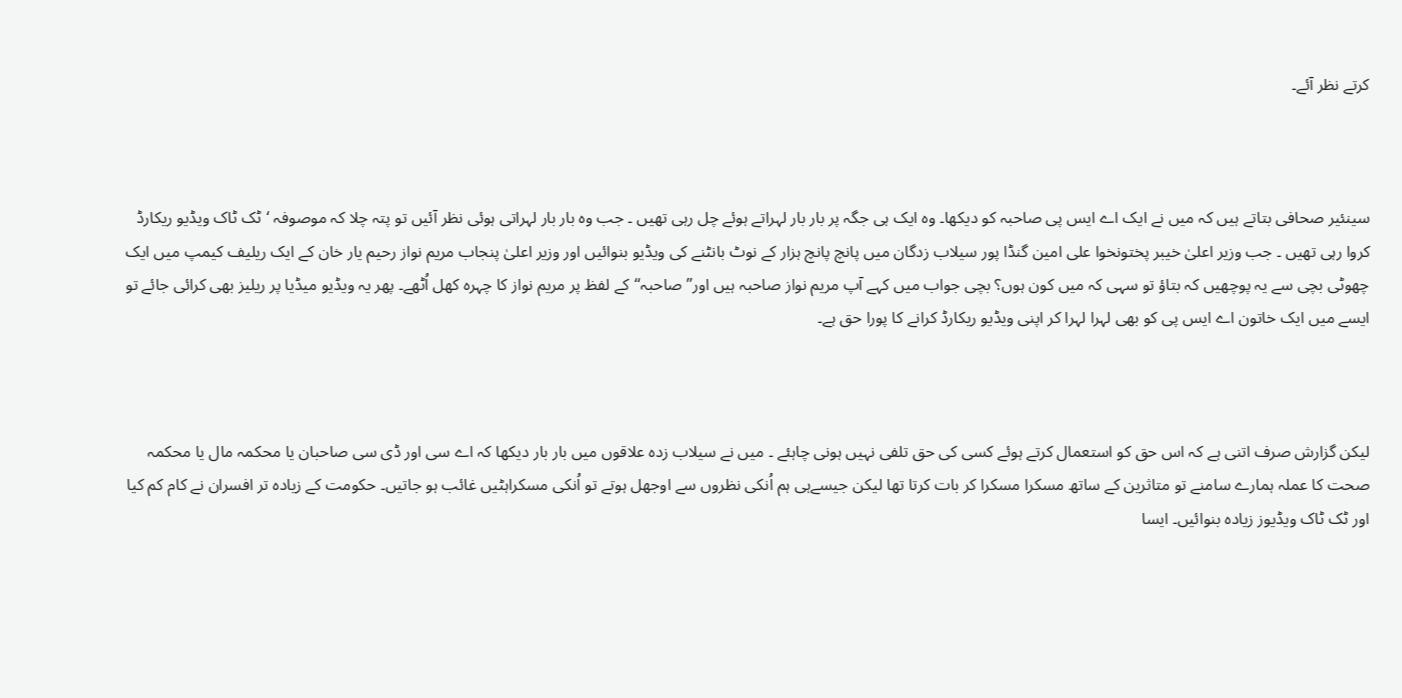کرتے نظر آئے۔



سینئیر صحافی بتاتے ہیں کہ میں نے ایک اے ایس پی صاحبہ کو دیکھا۔ وہ ایک ہی جگہ پر بار بار لہراتے ہوئے چل رہی تھیں ۔ جب وہ بار بار لہراتی ہوئی نظر آئیں تو پتہ چلا کہ موصوفہ ‘ٹک ٹاک ویڈیو ریکارڈ کروا رہی تھیں ۔ جب وزیر اعلیٰ خیبر پختونخوا علی امین گنڈا پور سیلاب زدگان میں پانچ پانچ ہزار کے نوٹ بانٹنے کی ویڈیو بنوائیں اور وزیر اعلیٰ پنجاب مریم نواز رحیم یار خان کے ایک ریلیف کیمپ میں ایک چھوٹی بچی سے یہ پوچھیں کہ بتاؤ تو سہی کہ میں کون ہوں؟ بچی جواب میں کہے آپ مریم نواز صاحبہ ہیں اور’’صاحبہ‘‘کے لفظ پر مریم نواز کا چہرہ کھل اُٹھے۔ پھر یہ ویڈیو میڈیا پر ریلیز بھی کرائی جائے تو ایسے میں ایک خاتون اے ایس پی کو بھی لہرا لہرا کر اپنی ویڈیو ریکارڈ کرانے کا پورا حق ہے۔



لیکن گزارش صرف اتنی ہے کہ اس حق کو استعمال کرتے ہوئے کسی کی حق تلفی نہیں ہونی چاہئے ۔ میں نے سیلاب زدہ علاقوں میں بار بار دیکھا کہ اے سی اور ڈی سی صاحبان یا محکمہ مال یا محکمہ صحت کا عملہ ہمارے سامنے تو متاثرین کے ساتھ مسکرا مسکرا کر بات کرتا تھا لیکن جیسےہی ہم اُنکی نظروں سے اوجھل ہوتے تو اُنکی مسکراہٹیں غائب ہو جاتیں۔ حکومت کے زیادہ تر افسران نے کام کم کیا اور ٹک ٹاک ویڈیوز زیادہ بنوائیں۔ ایسا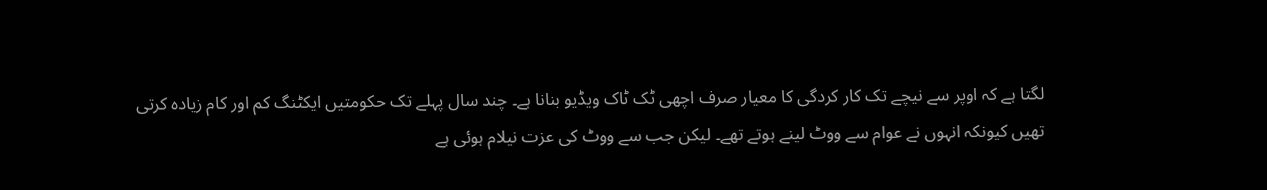لگتا ہے کہ اوپر سے نیچے تک کار کردگی کا معیار صرف اچھی ٹک ٹاک ویڈیو بنانا ہے۔ چند سال پہلے تک حکومتیں ایکٹنگ کم اور کام زیادہ کرتی تھیں کیونکہ انہوں نے عوام سے ووٹ لینے ہوتے تھے۔ لیکن جب سے ووٹ کی عزت نیلام ہوئی ہے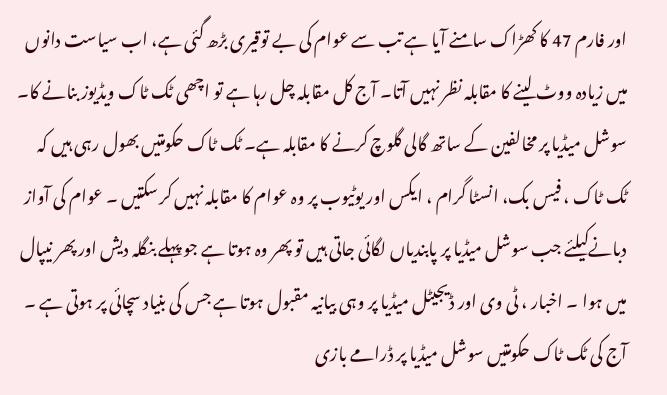اور فارم 47 کا کھڑاک سامنے آیا ہے تب سے عوام کی بے توقیری بڑھ گئی ہے، اب سیاست دانوں میں زیادہ ووٹ لینے کا مقابلہ نظر نہیں آتا۔ آج کل مقابلہ چل رہا ہے تو اچھی ٹک ٹاک ویڈیوز بنانے کا۔ سوشل میڈیا پر مخالفین کے ساتھ گالی گلوچ کرنے کا مقابلہ ہے۔ ٹک ٹاک حکومتیں بھول رہی ہیں کہ ٹک ٹاک ، فیس بک، انسٹا گرام ، ایکس اور یوٹیوب پر وہ عوام کا مقابلہ نہیں کر سکتیں ۔ عوام کی آواز دبانےکیلئے جب سوشل میڈیا پر پابندیاں لگائی جاتی ہیں تو پھر وہ ہوتا ہے جو پہلے بنگلہ دیش اور پھر نیپال میں ہوا ۔ اخبار ، ٹی وی اور ڈیجیٹل میڈیا پر وہی بیانیہ مقبول ہوتا ہے جس کی بنیاد سچائی پر ہوتی ہے ۔ آج کی ٹک ٹاک حکومتیں سوشل میڈیا پر ڈرامے بازی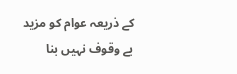کے ذریعہ عوام کو مزید بے وقوف نہیں بنا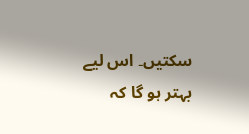سکتیں۔ اس لیے بہتر ہو گا کہ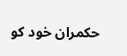حکمران خود کو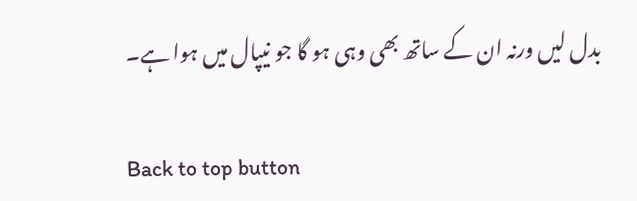بدل لیں ورنہ ان کے ساتھ بھی وہی ہو گا جو نیپال میں ہوا ہے۔

Back to top button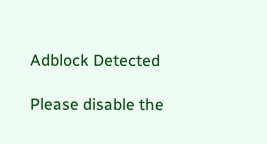Adblock Detected

Please disable the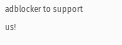adblocker to support us!